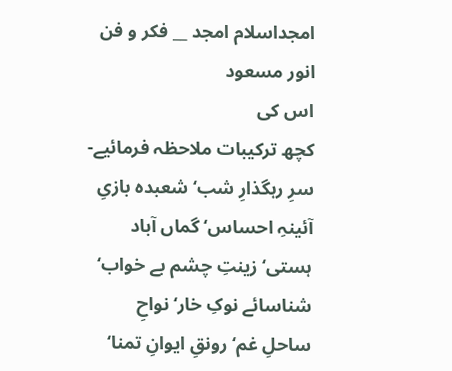امجداسلام امجد __ فکر و فن
انور مسعود
اس کی
کچھ ترکیبات ملاحظہ فرمائیے- سرِ رہگذارِ شب‘ شعبدہ بازیِ آئینہِ احساس‘ گماں آباد
ہستی‘ زینتِ چشم بے خواب‘ شناسائے نوکِ خار‘ نواحِ ساحلِ غم‘ رونقِ ایوانِ تمنا‘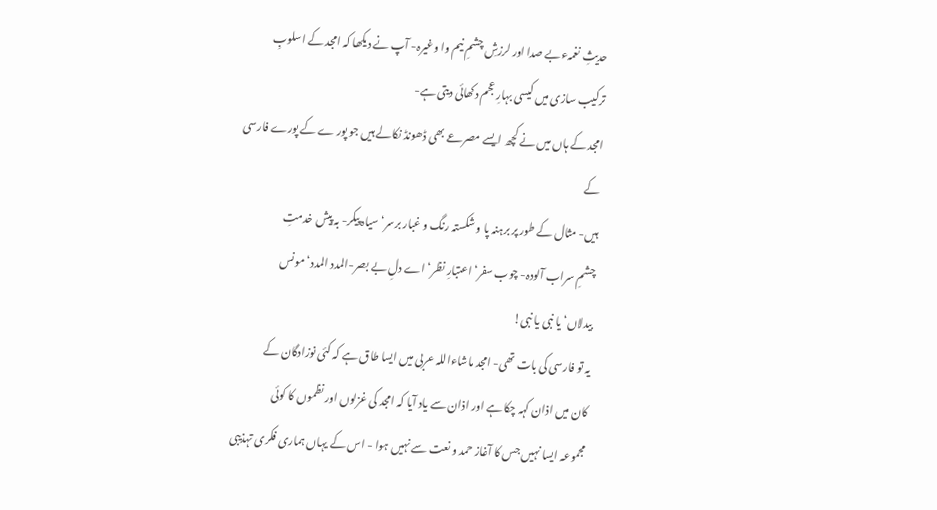حدیثِ نغمہءبے صدا اور لرزشِ چشمِ نیم وا وغیرہ- آپ نے دیکھا کہ امجد کے اسلوبِ
ترکیب سازی میں کیسی بہارِ عجم دکھائی دیتی ہے-
امجد کے ہاں میں نے کچھ ایسے مصرعے بھی ڈھونڈ نکالے ہیں جو پور ے کے پورے فارسی کے
ہیں- مثال کے طور پر برہنہ پا و شکستہ رنگ و غبار برسر‘ سیاہ پیکر- بہ پیش خدمتِ
چشمِ سراب آلودہ- چوب سفر‘ اعتبارِ نظر‘ اے دلِ بے بصر-المدد المدد‘ مونس
بیدلاں‘ یا نبی یا نبی!
یہ تو فارسی کی بات تھی- امجد ماشاءاللہ عربی میں ایسا طاق ہے کہ کئی نوزادگان کے
کان میں اذان کہہ چکا ہے اور اذان سے یاد آیا کہ امجد کی غزلوں اور نظموں کا کوئی
مجموعہ ایسا نہیں جس کا آغاز حمد و نعت سے نہیں ہوا - اس کے یہاں ہماری فکری تہذیبی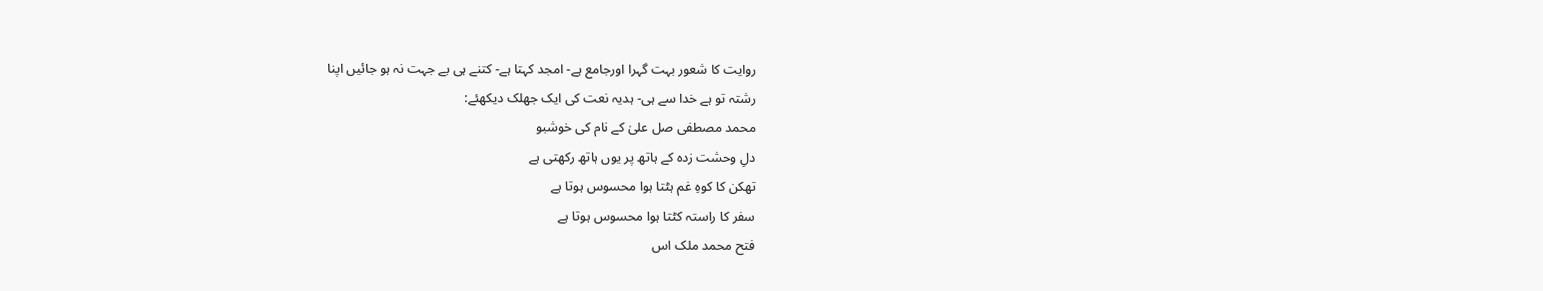روایت کا شعور بہت گہرا اورجامع ہے- امجد کہتا ہے- کتنے ہی بے جہت نہ ہو جائیں اپنا
رشتہ تو ہے خدا سے ہی- ہدیہ نعت کی ایک جھلک دیکھئے:
محمد مصطفی صل علیٰ کے نام کی خوشبو
دلِ وحشت زدہ کے ہاتھ پر یوں ہاتھ رکھتی ہے
تھکن کا کوہِ غم ہٹتا ہوا محسوس ہوتا ہے
سفر کا راستہ کٹتا ہوا محسوس ہوتا ہے
فتح محمد ملک اس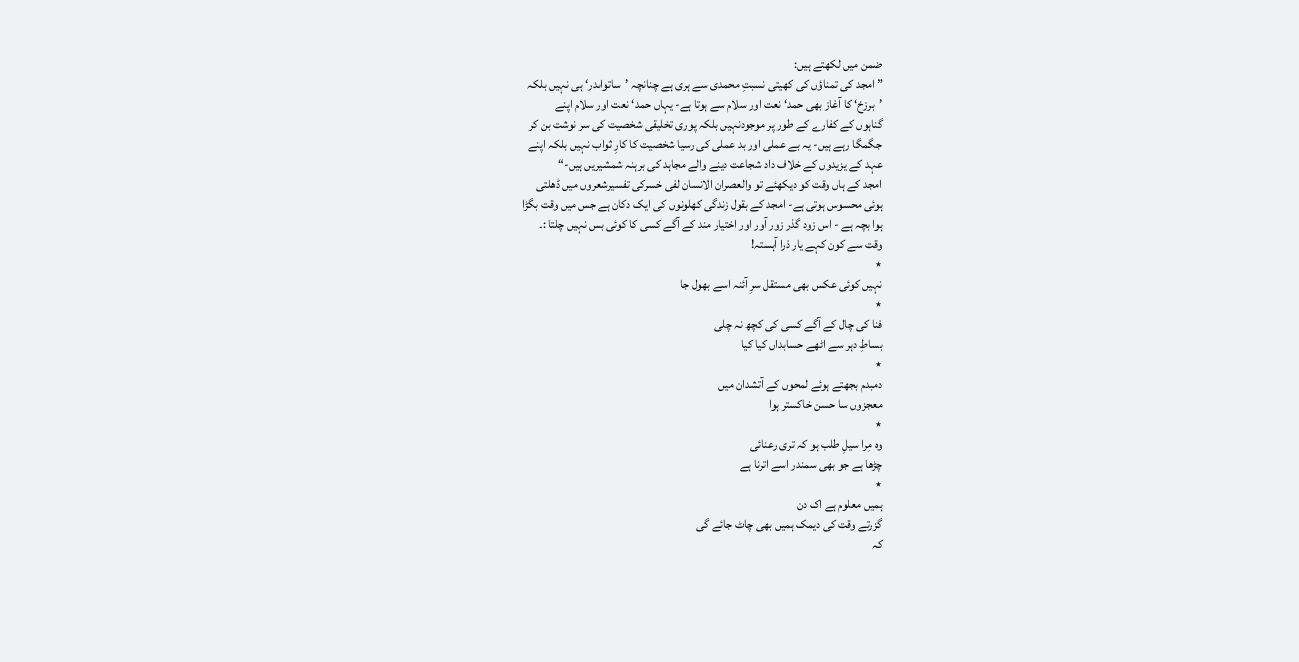ضمن میں لکھتے ہیں:
”امجد کی تمناؤں کی کھیتی نسبتِ محمدی سے ہری ہے چنانچہ ’ساتواںدر‘ ہی نہیں بلکہ
’برزخ‘ کا آغاز بھی حمد‘ نعت اور سلام سے ہوتا ہے- یہاں حمد‘ نعت اور سلام اپنے
گناہوں کے کفارے کے طور پر موجودنہیں بلکہ پوری تخلیقی شخصیت کی سر نوشت بن کر
جگمگا رہے ہیں- یہ بے عملی اور بد عملی کی رسیا شخصیت کا کارِ ثواب نہیں بلکہ اپنے
عہد کے یزیدوں کے خلاف داد شجاعت دینے والے مجاہد کی برہنہ شمشیریں ہیں-“
امجد کے ہاں وقت کو دیکھئے تو والعصران الانسان لفی خسرکی تفسیرشعروں میں ڈھلتی
ہوئی محسوس ہوتی ہے- امجد کے بقول زندگی کھلونوں کی ایک دکان ہے جس میں وقت بگڑا
ہوا بچہ ہے - اس زود گذر زور آور اور اختیار مند کے آگے کسی کا کوئی بس نہیں چلتا :۔
وقت سے کون کہے یار ذرا آہستہ!
٭
نہیں کوئی عکس بھی مستقل سرِ آئنہ اسے بھول جا
٭
فنا کی چال کے آگے کسی کی کچھ نہ چلی
بساطِ دہر سے اٹھے حسابداں کیا کیا
٭
دمبدم بجھتے ہوئے لمحوں کے آتشدان میں
معجزوں سا حسن خاکستر ہوا
٭
وہ مِرا سیلِ طلب ہو کہ تری رعنائی
چڑھا ہے جو بھی سمندر اسے اترنا ہے
٭
ہمیں معلوم ہے اک دن
گزرتے وقت کی دیمک ہمیں بھی چاٹ جائے گی
کہ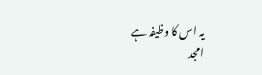یہ اس کا وظیفہ ہے
امجد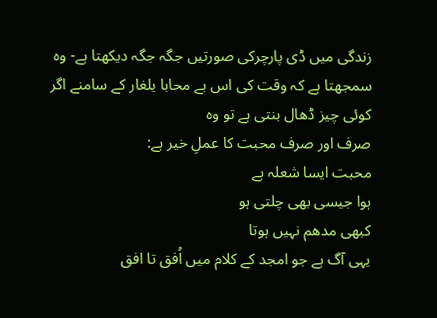زندگی میں ڈی پارچرکی صورتیں جگہ جگہ دیکھتا ہے- وہ
سمجھتا ہے کہ وقت کی اس بے محابا یلغار کے سامنے اگر کوئی چیز ڈھال بنتی ہے تو وہ
صرف اور صرف محبت کا عملِ خیر ہے:
محبت ایسا شعلہ ہے
ہوا جیسی بھی چلتی ہو
کبھی مدھم نہیں ہوتا
یہی آگ ہے جو امجد کے کلام میں اُفق تا افق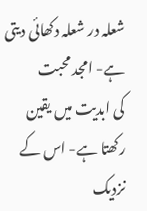شعلہ در شعلہ دکھائی دیتی ہے- امجد محبت
کی ابدیت میں یقین رکھتا ہے- اس کے نزدیک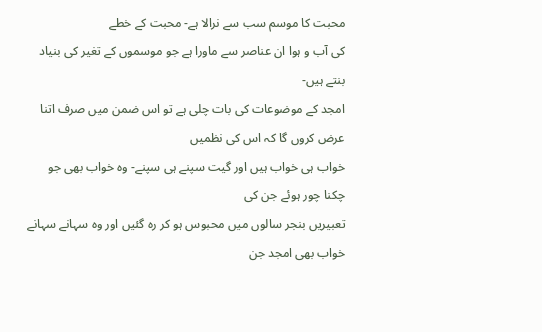محبت کا موسم سب سے نرالا ہے- محبت کے خطے
کی آب و ہوا ان عناصر سے ماورا ہے جو موسموں کے تغیر کی بنیاد بنتے ہیں-
امجد کے موضوعات کی بات چلی ہے تو اس ضمن میں صرف اتنا عرض کروں گا کہ اس کی نظمیں
خواب ہی خواب ہیں اور گیت سپنے ہی سپنے- وہ خواب بھی جو چکنا چور ہوئے جن کی
تعبیریں بنجر سالوں میں محبوس ہو کر رہ گئیں اور وہ سہانے سہانے خواب بھی امجد جن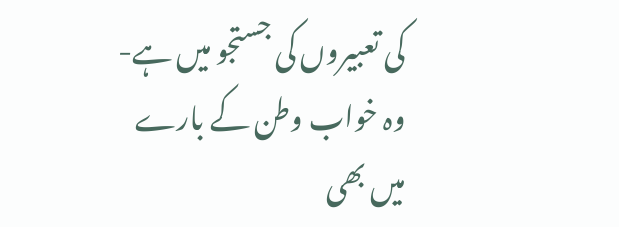کی تعبیروں کی جستجو میں ہے- وہ خواب وطن کے بارے میں بھی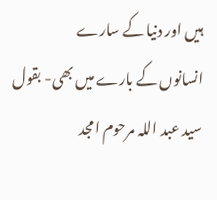ہیں اور دنیا کے سارے
انسانوں کے بارے میں بھی- بقول سید عبد اللہ مرحوم امجد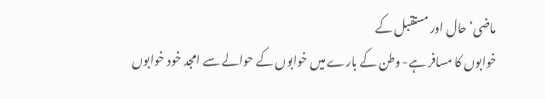ماضی‘ حال اور مستقبل کے
خوابوں کا مسافر ہے- وطن کے بارے میں خوابوں کے حوالے سے امجد خود خوابوں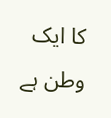کا ایک
وطن ہے